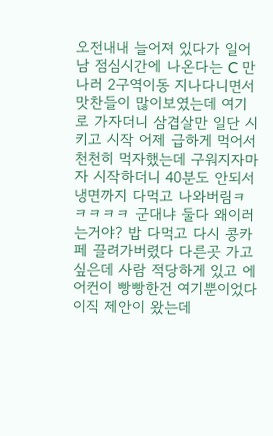오전내내 늘어져 있다가 일어남 점심시간에 나온다는 C 만나러 2구역이동 지나다니면서 맛찬들이 많이보였는데 여기로 가자더니 삼겹살만 일단 시키고 시작 어제 급하게 먹어서 천천히 먹자했는데 구워지자마자 시작하더니 40분도 안되서 냉면까지 다먹고 나와버림ㅋㅋㅋㅋㅋ 군대냐 둘다 왜이러는거야? 밥 다먹고 다시 콩카페 끌려가버렸다 다른곳 가고 싶은데 사람 적당하게 있고 에어컨이 빵빵한건 여기뿐이었다 이직 제안이 왔는데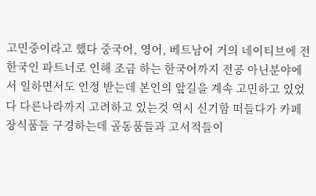고민중이라고 했다 중국어, 영어, 베트남어 거의 네이티브에 전 한국인 파트너로 인해 조금 하는 한국어까지 전공 아닌분야에서 일하면서도 인정 받는데 본인의 앞길을 계속 고민하고 있었다 다른나라까지 고려하고 있는것 역시 신기함 떠들다가 카페 장식품들 구경하는데 골동품들과 고서적들이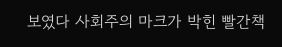보였다 사회주의 마크가 박힌 빨간책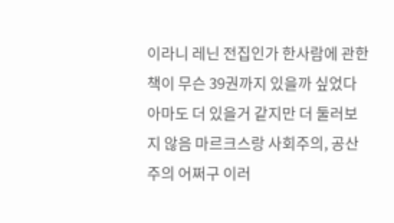이라니 레닌 전집인가 한사람에 관한책이 무슨 39권까지 있을까 싶었다 아마도 더 있을거 같지만 더 둘러보지 않음 마르크스랑 사회주의, 공산주의 어쩌구 이러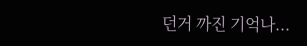던거 까진 기억나...